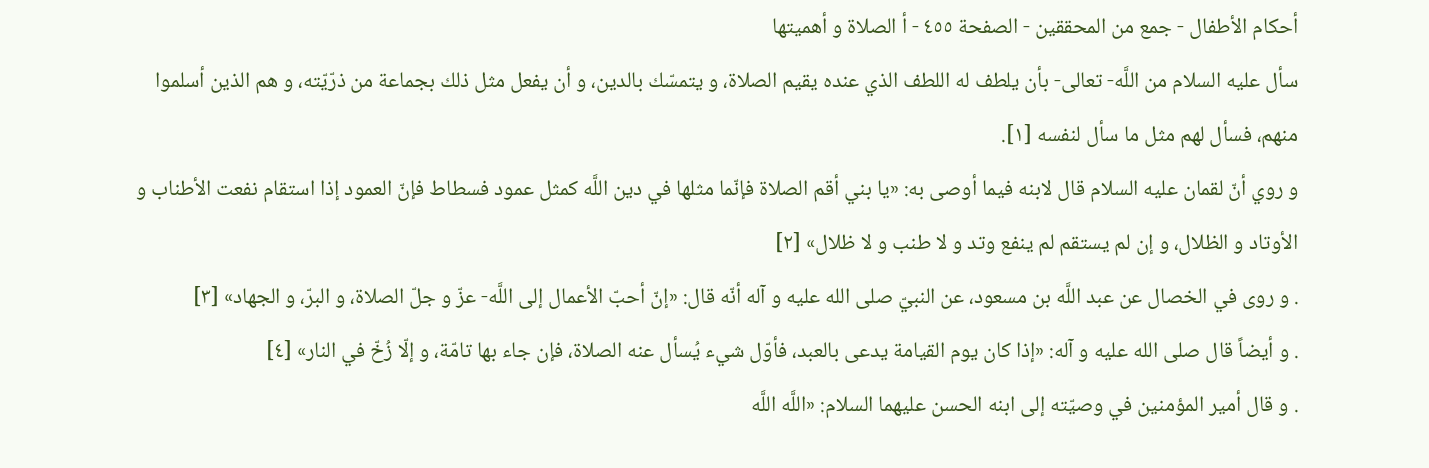أحكام الأطفال - جمع من المحققين - الصفحة ٤٥٥ - أ الصلاة و أهميتها
سأل عليه السلام من اللَّه- تعالى- بأن يلطف له اللطف الذي عنده يقيم الصلاة، و يتمسّك بالدين، و أن يفعل مثل ذلك بجماعة من ذرّيّته، و هم الذين أسلموا منهم، فسأل لهم مثل ما سأل لنفسه [١].
و روي أنّ لقمان عليه السلام قال لابنه فيما أوصى به: «يا بني أقم الصلاة فإنّما مثلها في دين اللَّه كمثل عمود فسطاط فإنّ العمود إذا استقام نفعت الأطناب و الأوتاد و الظلال، و إن لم يستقم لم ينفع وتد و لا طنب و لا ظلال» [٢]
. و روى في الخصال عن عبد اللَّه بن مسعود، عن النبيّ صلى الله عليه و آله أنّه قال: «إنّ أحبّ الأعمال إلى اللَّه- عزّ و جلّ الصلاة، و البرّ، و الجهاد» [٣]
. و أيضاً قال صلى الله عليه و آله: «إذا كان يوم القيامة يدعى بالعبد، فأوّل شيء يُسأل عنه الصلاة، فإن جاء بها تامّة، و إلّا زُخّ في النار» [٤]
. و قال أمير المؤمنين في وصيّته إلى ابنه الحسن عليهما السلام: «اللَّه اللَّه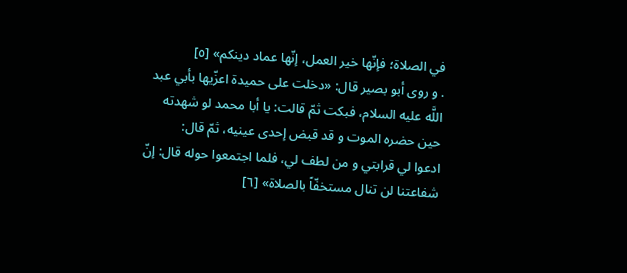في الصلاة؛ فإنّها خير العمل، إنّها عماد دينكم» [٥]
. و روى أبو بصير قال: «دخلت على حميدة اعزّيها بأبي عبد اللَّه عليه السلام، فبكت ثمّ قالت: يا أبا محمد لو شهدته حين حضره الموت و قد قبض إحدى عينيه، ثمّ قال:
ادعوا لي قرابتي و من لطف لي، فلما اجتمعوا حوله قال: إنّ شفاعتنا لن تنال مستخفّاً بالصلاة» [٦]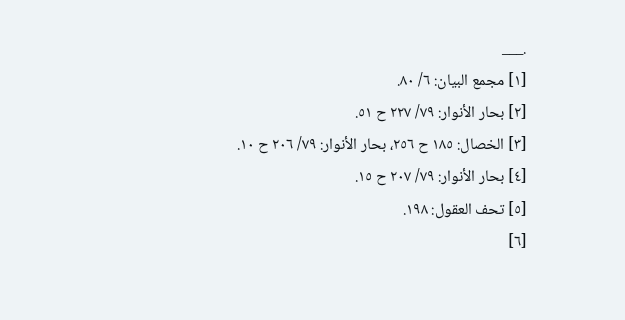.___
[١] مجمع البيان: ٦/ ٨٠.
[٢] بحار الأنوار: ٧٩/ ٢٢٧ ح ٥١.
[٣] الخصال: ١٨٥ ح ٢٥٦، بحار الأنوار: ٧٩/ ٢٠٦ ح ١٠.
[٤] بحار الأنوار: ٧٩/ ٢٠٧ ح ١٥.
[٥] تحف العقول: ١٩٨.
[٦]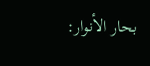بحار الأنوار: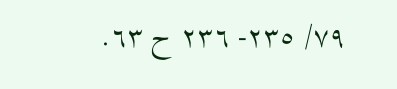٧٩/ ٢٣٥- ٢٣٦ ح ٦٣.